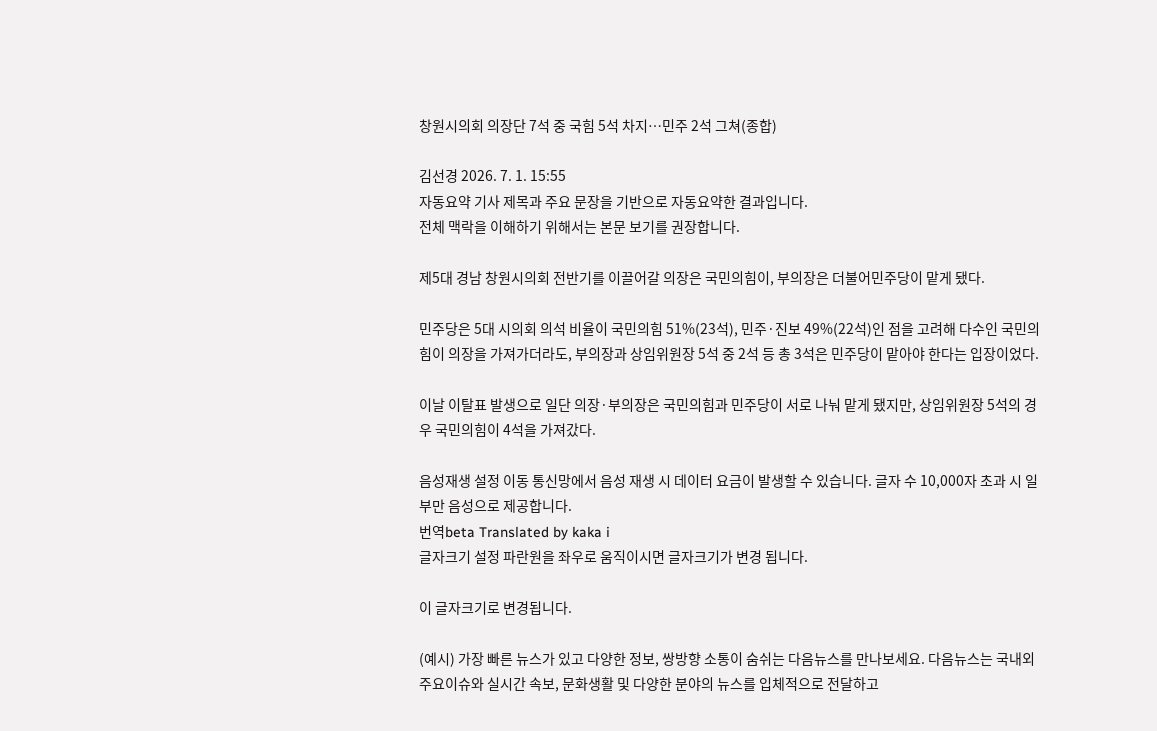창원시의회 의장단 7석 중 국힘 5석 차지…민주 2석 그쳐(종합)

김선경 2026. 7. 1. 15:55
자동요약 기사 제목과 주요 문장을 기반으로 자동요약한 결과입니다.
전체 맥락을 이해하기 위해서는 본문 보기를 권장합니다.

제5대 경남 창원시의회 전반기를 이끌어갈 의장은 국민의힘이, 부의장은 더불어민주당이 맡게 됐다.

민주당은 5대 시의회 의석 비율이 국민의힘 51%(23석), 민주·진보 49%(22석)인 점을 고려해 다수인 국민의힘이 의장을 가져가더라도, 부의장과 상임위원장 5석 중 2석 등 총 3석은 민주당이 맡아야 한다는 입장이었다.

이날 이탈표 발생으로 일단 의장·부의장은 국민의힘과 민주당이 서로 나눠 맡게 됐지만, 상임위원장 5석의 경우 국민의힘이 4석을 가져갔다.

음성재생 설정 이동 통신망에서 음성 재생 시 데이터 요금이 발생할 수 있습니다. 글자 수 10,000자 초과 시 일부만 음성으로 제공합니다.
번역beta Translated by kaka i
글자크기 설정 파란원을 좌우로 움직이시면 글자크기가 변경 됩니다.

이 글자크기로 변경됩니다.

(예시) 가장 빠른 뉴스가 있고 다양한 정보, 쌍방향 소통이 숨쉬는 다음뉴스를 만나보세요. 다음뉴스는 국내외 주요이슈와 실시간 속보, 문화생활 및 다양한 분야의 뉴스를 입체적으로 전달하고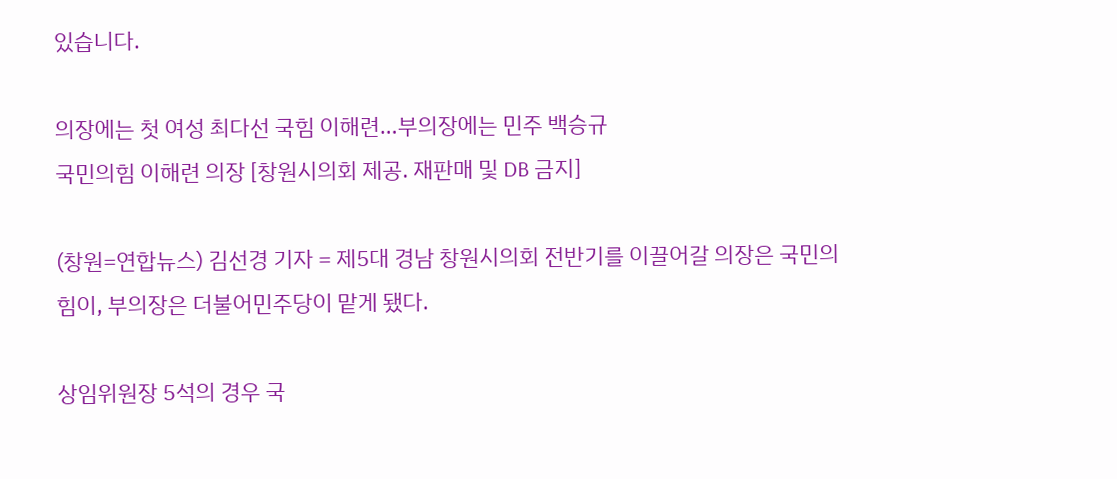있습니다.

의장에는 첫 여성 최다선 국힘 이해련…부의장에는 민주 백승규
국민의힘 이해련 의장 [창원시의회 제공. 재판매 및 DB 금지]

(창원=연합뉴스) 김선경 기자 = 제5대 경남 창원시의회 전반기를 이끌어갈 의장은 국민의힘이, 부의장은 더불어민주당이 맡게 됐다.

상임위원장 5석의 경우 국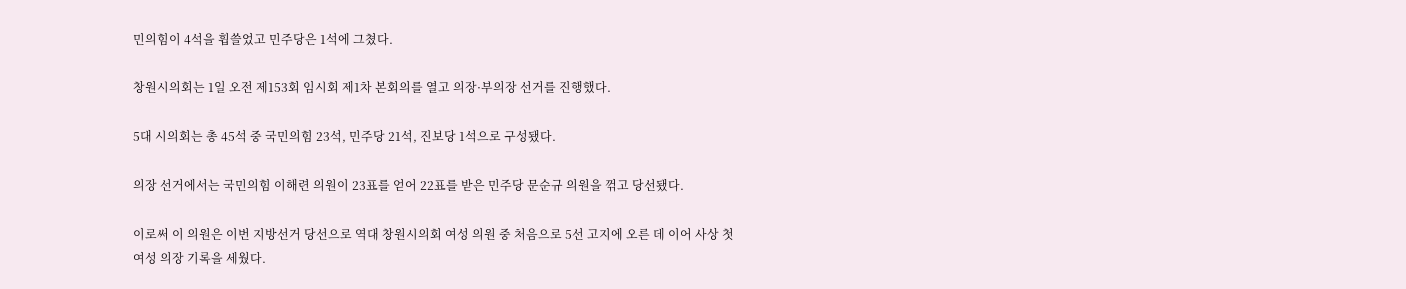민의힘이 4석을 휩쓸었고 민주당은 1석에 그쳤다.

창원시의회는 1일 오전 제153회 임시회 제1차 본회의를 열고 의장·부의장 선거를 진행했다.

5대 시의회는 총 45석 중 국민의힘 23석, 민주당 21석, 진보당 1석으로 구성됐다.

의장 선거에서는 국민의힘 이해련 의원이 23표를 얻어 22표를 받은 민주당 문순규 의원을 꺾고 당선됐다.

이로써 이 의원은 이번 지방선거 당선으로 역대 창원시의회 여성 의원 중 처음으로 5선 고지에 오른 데 이어 사상 첫 여성 의장 기록을 세웠다.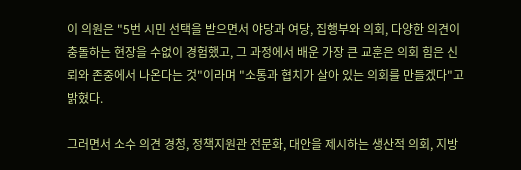이 의원은 "5번 시민 선택을 받으면서 야당과 여당, 집행부와 의회, 다양한 의견이 충돌하는 현장을 수없이 경험했고, 그 과정에서 배운 가장 큰 교훈은 의회 힘은 신뢰와 존중에서 나온다는 것"이라며 "소통과 협치가 살아 있는 의회를 만들겠다"고 밝혔다.

그러면서 소수 의견 경청, 정책지원관 전문화, 대안을 제시하는 생산적 의회, 지방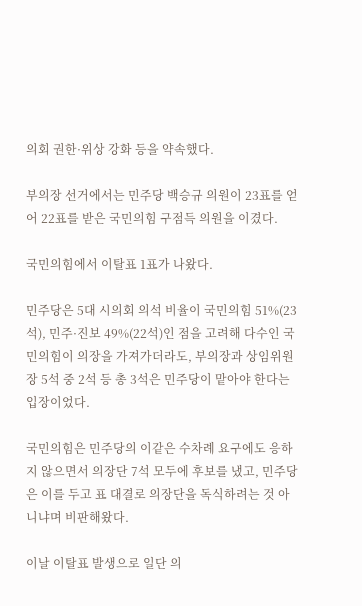의회 권한·위상 강화 등을 약속했다.

부의장 선거에서는 민주당 백승규 의원이 23표를 얻어 22표를 받은 국민의힘 구점득 의원을 이겼다.

국민의힘에서 이탈표 1표가 나왔다.

민주당은 5대 시의회 의석 비율이 국민의힘 51%(23석), 민주·진보 49%(22석)인 점을 고려해 다수인 국민의힘이 의장을 가져가더라도, 부의장과 상임위원장 5석 중 2석 등 총 3석은 민주당이 맡아야 한다는 입장이었다.

국민의힘은 민주당의 이같은 수차례 요구에도 응하지 않으면서 의장단 7석 모두에 후보를 냈고, 민주당은 이를 두고 표 대결로 의장단을 독식하려는 것 아니냐며 비판해왔다.

이날 이탈표 발생으로 일단 의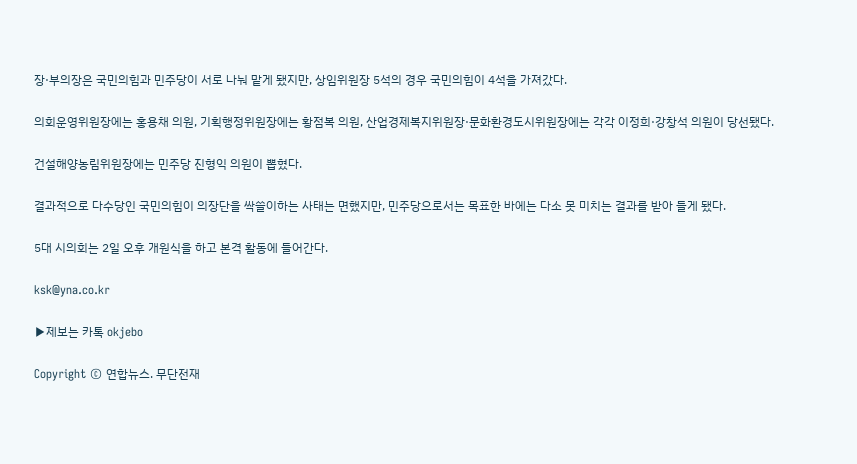장·부의장은 국민의힘과 민주당이 서로 나눠 맡게 됐지만, 상임위원장 5석의 경우 국민의힘이 4석을 가져갔다.

의회운영위원장에는 홍용채 의원, 기획행정위원장에는 황점복 의원, 산업경제복지위원장·문화환경도시위원장에는 각각 이정희·강창석 의원이 당선됐다.

건설해양농림위원장에는 민주당 진형익 의원이 뽑혔다.

결과적으로 다수당인 국민의힘이 의장단을 싹쓸이하는 사태는 면했지만, 민주당으로서는 목표한 바에는 다소 못 미치는 결과를 받아 들게 됐다.

5대 시의회는 2일 오후 개원식을 하고 본격 활동에 들어간다.

ksk@yna.co.kr

▶제보는 카톡 okjebo

Copyright © 연합뉴스. 무단전재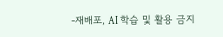-재배포, AI 학습 및 활용 금지